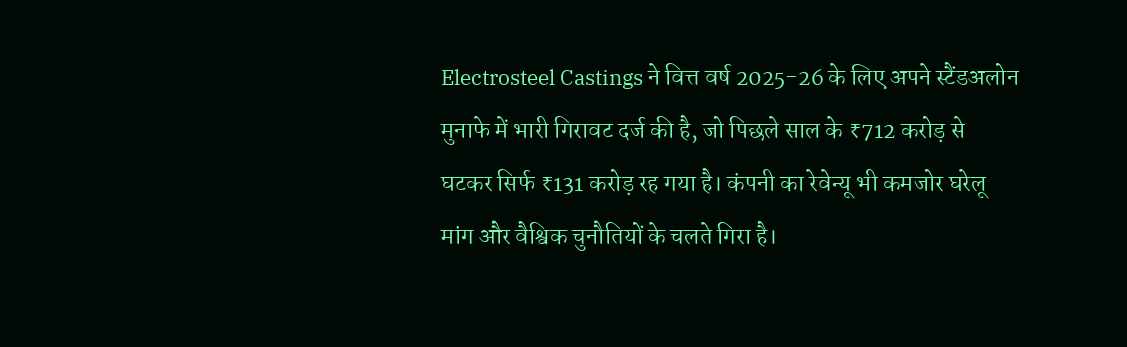Electrosteel Castings ने वित्त वर्ष 2025-26 के लिए अपने स्टैंडअलोन मुनाफे में भारी गिरावट दर्ज की है, जो पिछले साल के ₹712 करोड़ से घटकर सिर्फ ₹131 करोड़ रह गया है। कंपनी का रेवेन्यू भी कमजोर घरेलू मांग और वैश्विक चुनौतियों के चलते गिरा है।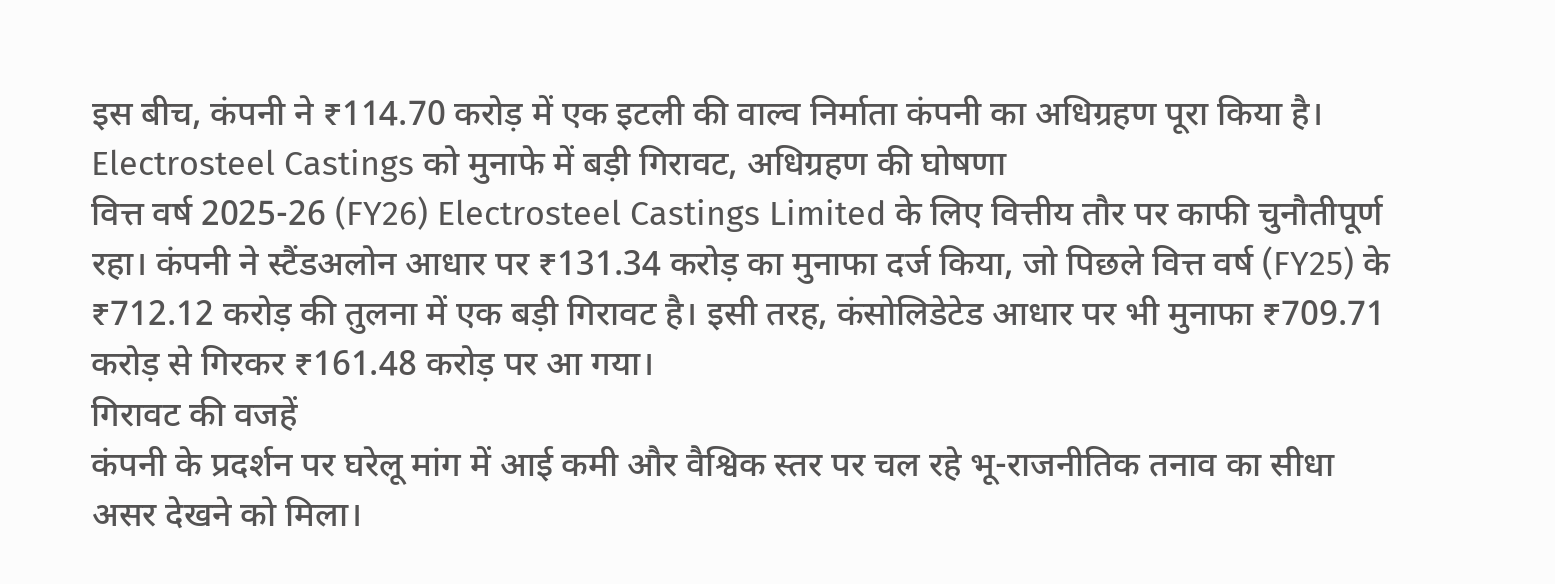इस बीच, कंपनी ने ₹114.70 करोड़ में एक इटली की वाल्व निर्माता कंपनी का अधिग्रहण पूरा किया है।
Electrosteel Castings को मुनाफे में बड़ी गिरावट, अधिग्रहण की घोषणा
वित्त वर्ष 2025-26 (FY26) Electrosteel Castings Limited के लिए वित्तीय तौर पर काफी चुनौतीपूर्ण रहा। कंपनी ने स्टैंडअलोन आधार पर ₹131.34 करोड़ का मुनाफा दर्ज किया, जो पिछले वित्त वर्ष (FY25) के ₹712.12 करोड़ की तुलना में एक बड़ी गिरावट है। इसी तरह, कंसोलिडेटेड आधार पर भी मुनाफा ₹709.71 करोड़ से गिरकर ₹161.48 करोड़ पर आ गया।
गिरावट की वजहें
कंपनी के प्रदर्शन पर घरेलू मांग में आई कमी और वैश्विक स्तर पर चल रहे भू-राजनीतिक तनाव का सीधा असर देखने को मिला।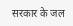सरकार के जल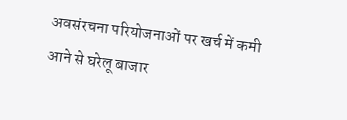अवसंरचना परियोजनाओं पर खर्च में कमी आने से घरेलू बाजार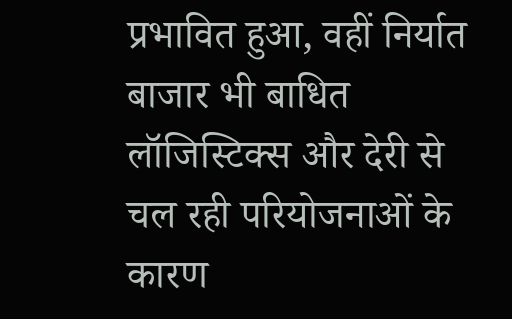प्रभावित हुआ, वहीं निर्यात बाजार भी बाधित लॉजिस्टिक्स और देरी से चल रही परियोजनाओं के कारण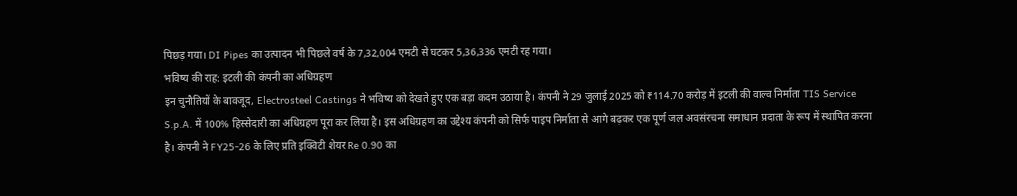पिछड़ गया। DI Pipes का उत्पादन भी पिछले वर्ष के 7,32,004 एमटी से घटकर 5,36,336 एमटी रह गया।
भविष्य की राह: इटली की कंपनी का अधिग्रहण
इन चुनौतियों के बावजूद, Electrosteel Castings ने भविष्य को देखते हुए एक बड़ा कदम उठाया है। कंपनी ने 29 जुलाई 2025 को ₹114.70 करोड़ में इटली की वाल्व निर्माता TIS Service S.p.A. में 100% हिस्सेदारी का अधिग्रहण पूरा कर लिया है। इस अधिग्रहण का उद्देश्य कंपनी को सिर्फ पाइप निर्माता से आगे बढ़कर एक पूर्ण जल अवसंरचना समाधान प्रदाता के रूप में स्थापित करना है। कंपनी ने FY25-26 के लिए प्रति इक्विटी शेयर Re 0.90 का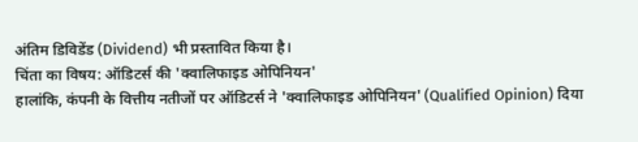अंतिम डिविडेंड (Dividend) भी प्रस्तावित किया है।
चिंता का विषय: ऑडिटर्स की 'क्वालिफाइड ओपिनियन'
हालांकि, कंपनी के वित्तीय नतीजों पर ऑडिटर्स ने 'क्वालिफाइड ओपिनियन' (Qualified Opinion) दिया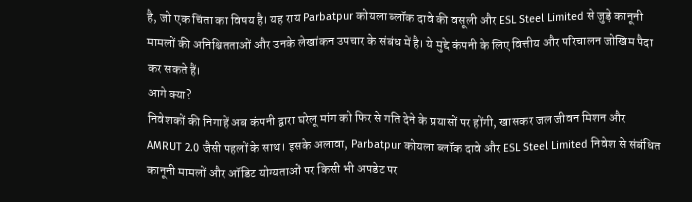है, जो एक चिंता का विषय है। यह राय Parbatpur कोयला ब्लॉक दावे की वसूली और ESL Steel Limited से जुड़े कानूनी मामलों की अनिश्चितताओं और उनके लेखांकन उपचार के संबंध में है। ये मुद्दे कंपनी के लिए वित्तीय और परिचालन जोखिम पैदा कर सकते हैं।
आगे क्या?
निवेशकों की निगाहें अब कंपनी द्वारा घरेलू मांग को फिर से गति देने के प्रयासों पर होंगी, खासकर जल जीवन मिशन और AMRUT 2.0 जैसी पहलों के साथ। इसके अलावा, Parbatpur कोयला ब्लॉक दावे और ESL Steel Limited निवेश से संबंधित कानूनी मामलों और ऑडिट योग्यताओं पर किसी भी अपडेट पर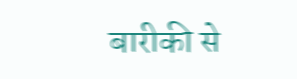बारीकी से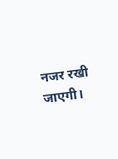नजर रखी जाएगी।